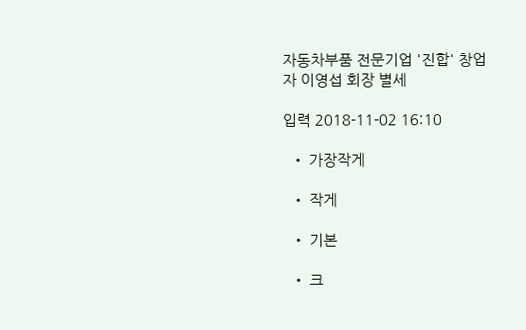자동차부품 전문기업 '진합' 창업자 이영섭 회장 별세

입력 2018-11-02 16:10

  • 가장작게

  • 작게

  • 기본

  • 크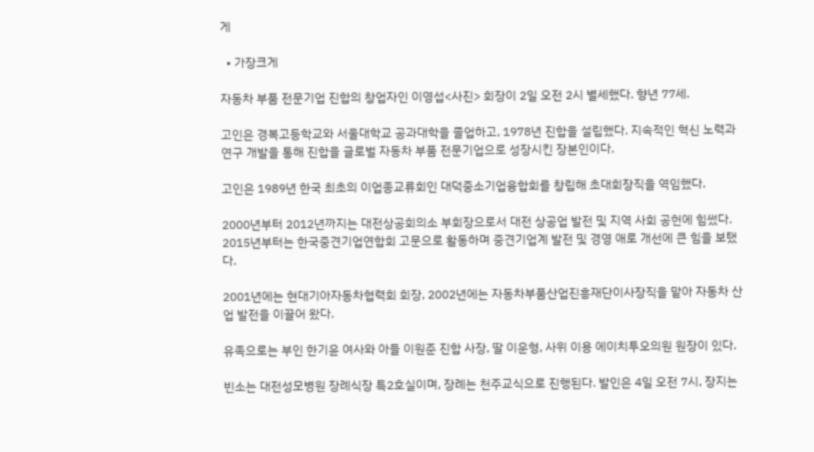게

  • 가장크게

자동차 부품 전문기업 진합의 창업자인 이영섭<사진> 회장이 2일 오전 2시 별세했다. 향년 77세.

고인은 경복고등학교와 서울대학교 공과대학을 졸업하고, 1978년 진합을 설립했다. 지속적인 혁신 노력과 연구 개발을 통해 진합을 글로벌 자동차 부품 전문기업으로 성장시킨 장본인이다.

고인은 1989년 한국 최초의 이업종교류회인 대덕중소기업융합회를 창립해 초대회장직을 역임했다.

2000년부터 2012년까지는 대전상공회의소 부회장으로서 대전 상공업 발전 및 지역 사회 공헌에 힘썼다. 2015년부터는 한국중견기업연합회 고문으로 활동하며 중견기업계 발전 및 경영 애로 개선에 큰 힘을 보탰다.

2001년에는 현대기아자동차협력회 회장, 2002년에는 자동차부품산업진흥재단이사장직을 맡아 자동차 산업 발전을 이끌어 왔다.

유족으로는 부인 한기윤 여사와 아들 이원준 진합 사장, 딸 이운형, 사위 이용 에이치투오의원 원장이 있다.

빈소는 대전성모병원 장례식장 특2호실이며, 장례는 천주교식으로 진행된다. 발인은 4일 오전 7시, 장지는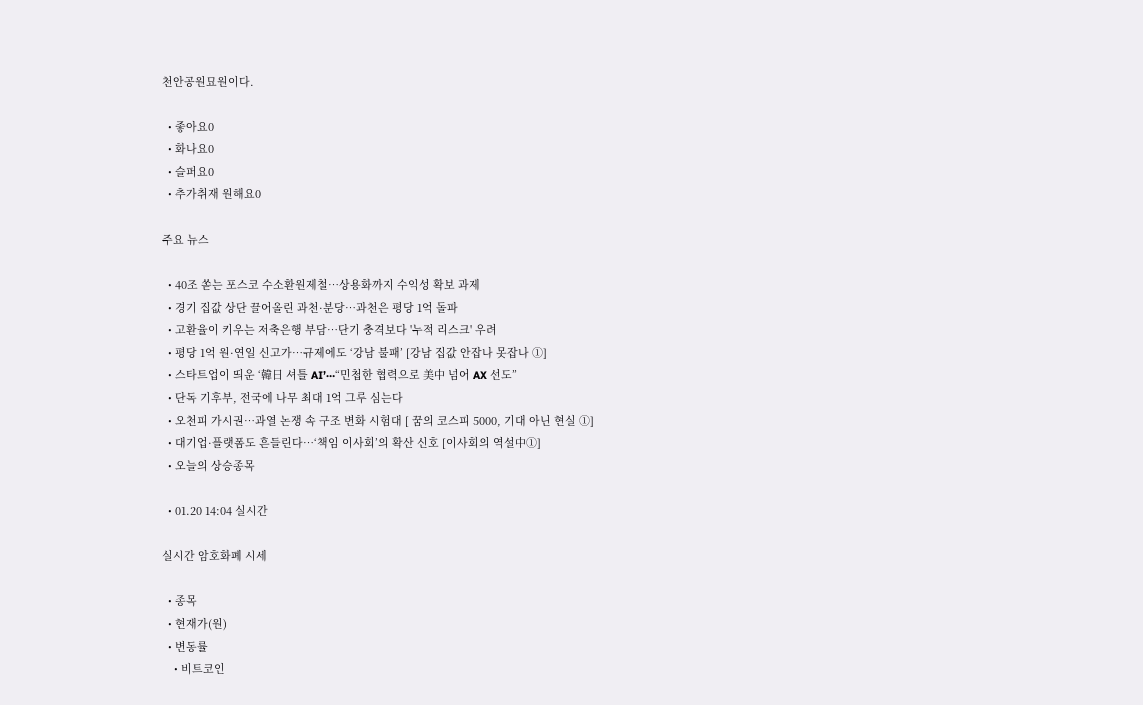천안공원묘원이다.

  • 좋아요0
  • 화나요0
  • 슬퍼요0
  • 추가취재 원해요0

주요 뉴스

  • 40조 쏟는 포스코 수소환원제철⋯상용화까지 수익성 확보 과제
  • 경기 집값 상단 끌어올린 과천·분당…과천은 평당 1억 돌파
  • 고환율이 키우는 저축은행 부담⋯단기 충격보다 '누적 리스크' 우려
  • 평당 1억 원·연일 신고가…규제에도 ‘강남 불패’ [강남 집값 안잡나 못잡나 ①]
  • 스타트업이 띄운 ‘韓日 셔틀 AI’⋯“민첩한 협력으로 美中 넘어 AX 선도”
  • 단독 기후부, 전국에 나무 최대 1억 그루 심는다
  • 오천피 가시권…과열 논쟁 속 구조 변화 시험대 [ 꿈의 코스피 5000, 기대 아닌 현실 ①]
  • 대기업·플랫폼도 흔들린다…‘책임 이사회’의 확산 신호 [이사회의 역설中①]
  • 오늘의 상승종목

  • 01.20 14:04 실시간

실시간 암호화폐 시세

  • 종목
  • 현재가(원)
  • 변동률
    • 비트코인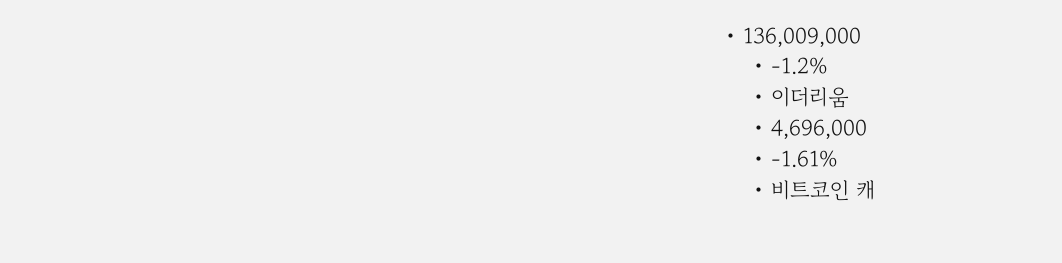• 136,009,000
    • -1.2%
    • 이더리움
    • 4,696,000
    • -1.61%
    • 비트코인 캐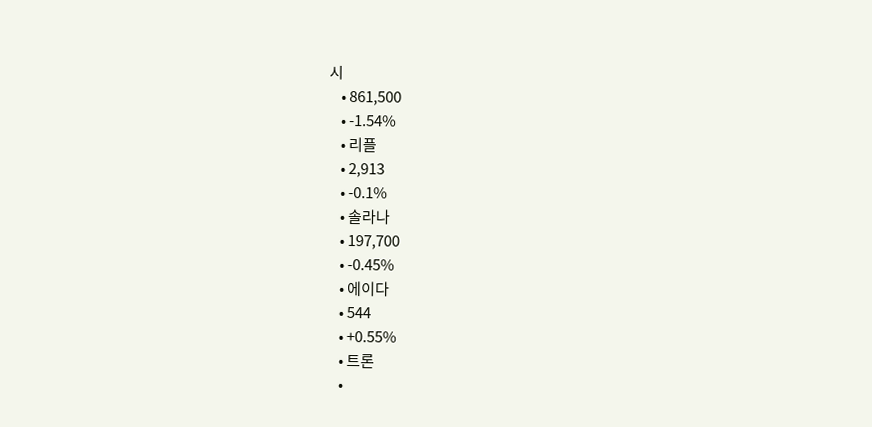시
    • 861,500
    • -1.54%
    • 리플
    • 2,913
    • -0.1%
    • 솔라나
    • 197,700
    • -0.45%
    • 에이다
    • 544
    • +0.55%
    • 트론
    •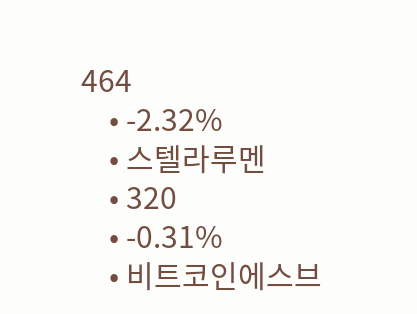464
    • -2.32%
    • 스텔라루멘
    • 320
    • -0.31%
    • 비트코인에스브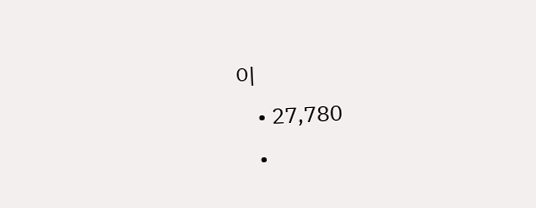이
    • 27,780
    •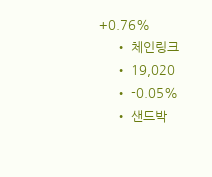+0.76%
    • 체인링크
    • 19,020
    • -0.05%
    • 샌드박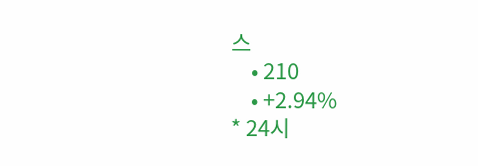스
    • 210
    • +2.94%
* 24시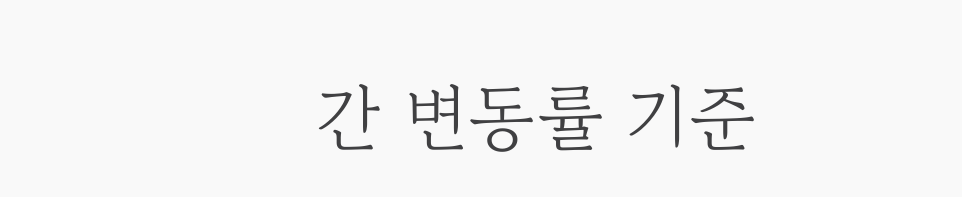간 변동률 기준